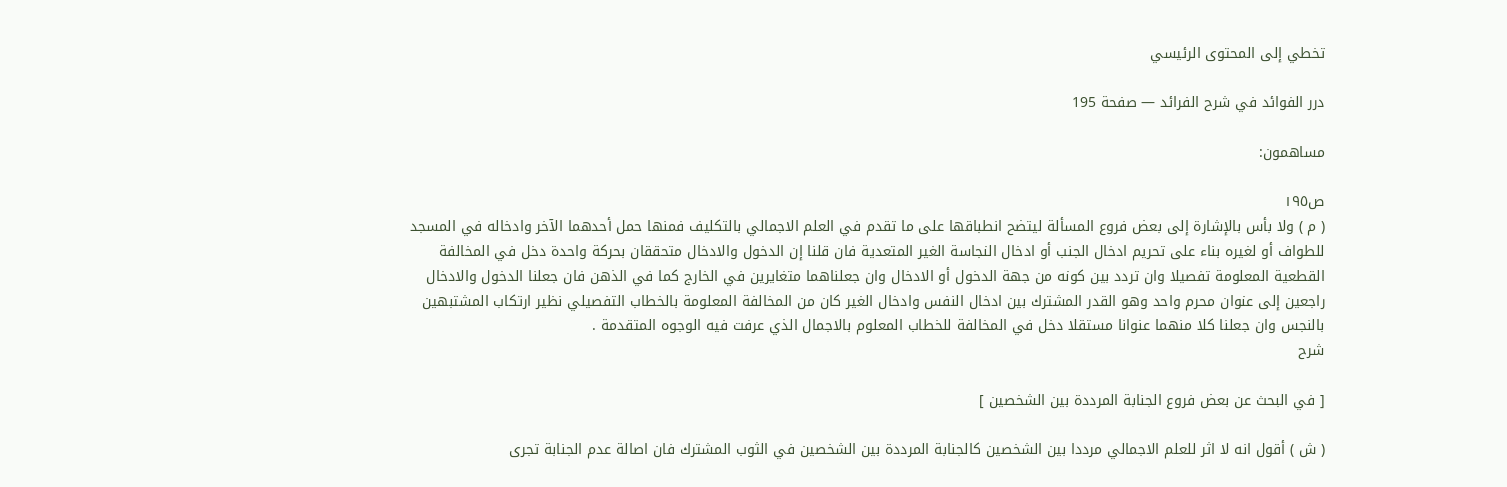تخطي إلى المحتوى الرئيسي

درر الفوائد في شرح الفرائد — صفحة 195

مساهمون:

ص١٩٥
( م ) ولا بأس بالإشارة إلى بعض فروع المسألة ليتضح انطباقها على ما تقدم في العلم الاجمالي بالتكليف فمنها حمل أحدهما الآخر وادخاله في المسجد للطواف أو لغيره بناء على تحريم ادخال الجنب أو ادخال النجاسة الغير المتعدية فان قلنا إن الدخول والادخال متحققان بحركة واحدة دخل في المخالفة القطعية المعلومة تفصيلا وان تردد بين كونه من جهة الدخول أو الادخال وان جعلناهما متغايرين في الخارج كما في الذهن فان جعلنا الدخول والادخال راجعين إلى عنوان محرم واحد وهو القدر المشترك بين ادخال النفس وادخال الغير كان من المخالفة المعلومة بالخطاب التفصيلي نظير ارتكاب المشتبهين بالنجس وان جعلنا كلا منهما عنوانا مستقلا دخل في المخالفة للخطاب المعلوم بالاجمال الذي عرفت فيه الوجوه المتقدمة .
شرح

[ في البحث عن بعض فروع الجنابة المرددة بين الشخصين ]

( ش ) أقول انه لا اثر للعلم الاجمالي مرددا بين الشخصين كالجنابة المرددة بين الشخصين في الثوب المشترك فان اصالة عدم الجنابة تجرى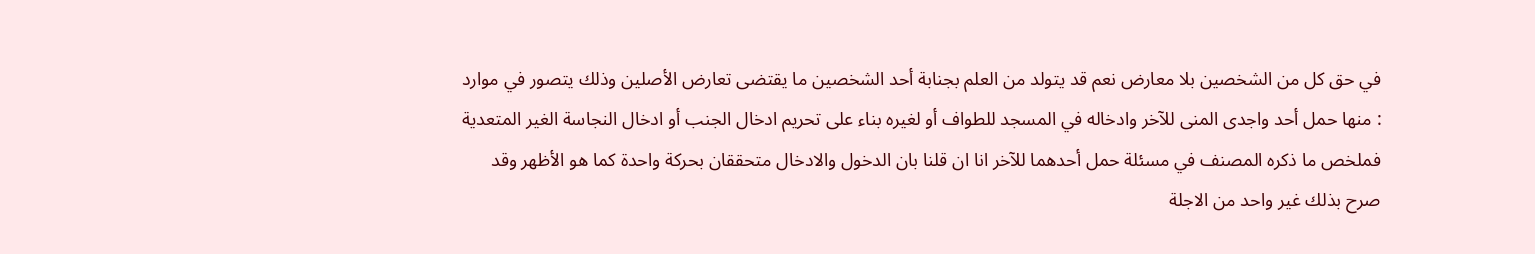في حق كل من الشخصين بلا معارض نعم قد يتولد من العلم بجنابة أحد الشخصين ما يقتضى تعارض الأصلين وذلك يتصور في موارد : منها حمل أحد واجدى المنى للآخر وادخاله في المسجد للطواف أو لغيره بناء على تحريم ادخال الجنب أو ادخال النجاسة الغير المتعدية فملخص ما ذكره المصنف في مسئلة حمل أحدهما للآخر انا ان قلنا بان الدخول والادخال متحققان بحركة واحدة كما هو الأظهر وقد صرح بذلك غير واحد من الاجلة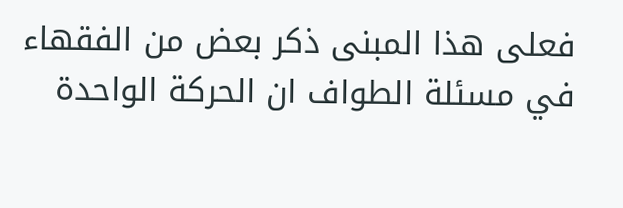فعلى هذا المبنى ذكر بعض من الفقهاء في مسئلة الطواف ان الحركة الواحدة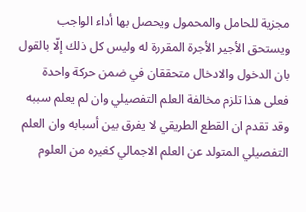مجزية للحامل والمحمول ويحصل بها أداء الواجب ويستحق الأجير الأجرة المقررة له وليس كل ذلك إلّا بالقول بان الدخول والادخال متحققان في ضمن حركة واحدة فعلى هذا تلزم مخالفة العلم التفصيلي وان لم يعلم سببه وقد تقدم ان القطع الطريقي لا يفرق بين أسبابه وان العلم التفصيلي المتولد عن العلم الاجمالي كغيره من العلوم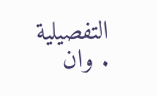التفصيلية . وان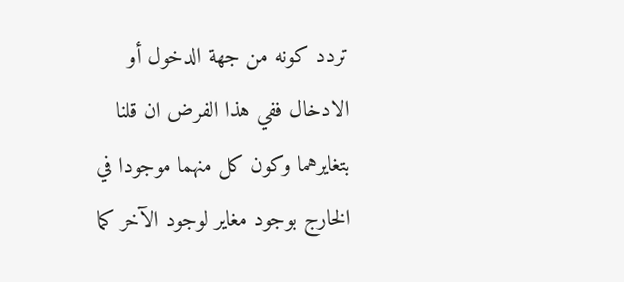تردد كونه من جهة الدخول أو الادخال ففي هذا الفرض ان قلنا بتغايرهما وكون كل منهما موجودا في الخارج بوجود مغاير لوجود الآخر كما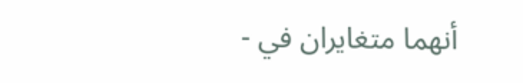أنهما متغايران في -